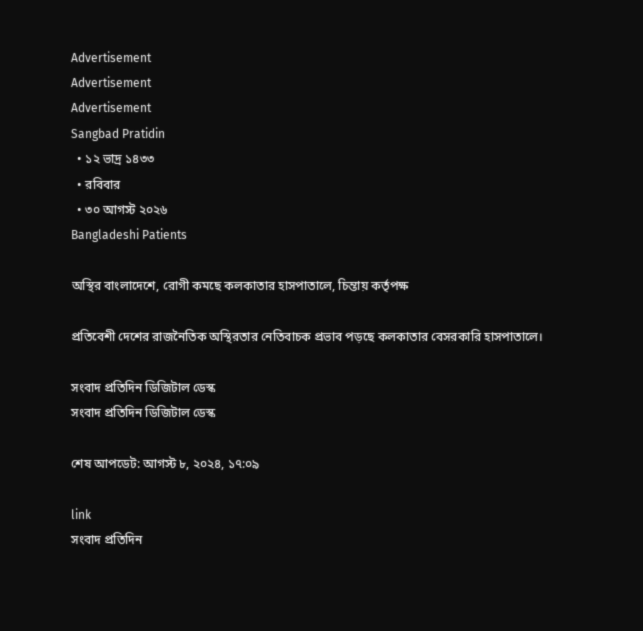Advertisement
Advertisement
Advertisement
Sangbad Pratidin
  • ১২ ভাদ্র ১৪৩৩
  • রবিবার
  • ৩০ আগস্ট ২০২৬
Bangladeshi Patients

অস্থির বাংলাদেশে, রোগী কমছে কলকাতার হাসপাতালে, চিন্তায় কর্তৃপক্ষ

প্রতিবেশী দেশের রাজনৈতিক অস্থিরতার নেতিবাচক প্রভাব পড়ছে কলকাতার বেসরকারি হাসপাতালে।

সংবাদ প্রতিদিন ডিজিটাল ডেস্ক
সংবাদ প্রতিদিন ডিজিটাল ডেস্ক

শেষ আপডেট: আগস্ট ৮, ২০২৪, ১৭:০৯

link
সংবাদ প্রতিদিন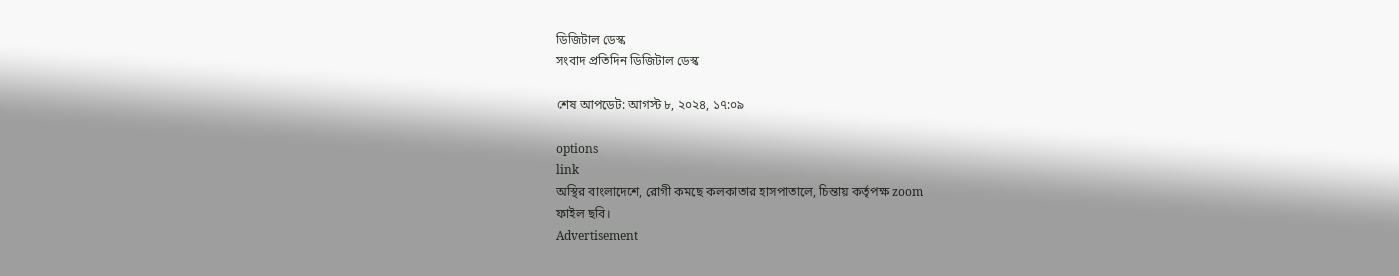ডিজিটাল ডেস্ক
সংবাদ প্রতিদিন ডিজিটাল ডেস্ক

শেষ আপডেট: আগস্ট ৮, ২০২৪, ১৭:০৯

options
link
অস্থির বাংলাদেশে, রোগী কমছে কলকাতার হাসপাতালে, চিন্তায় কর্তৃপক্ষ zoom
ফাইল ছবি।
Advertisement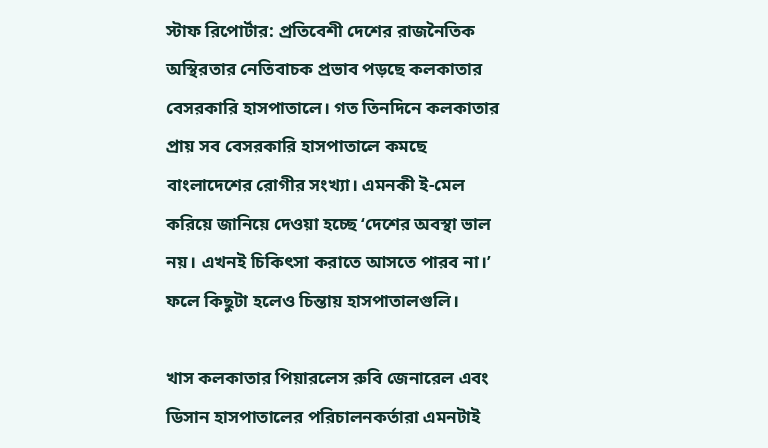স্টাফ রিপোর্টার: প্রতিবেশী দেশের রাজনৈতিক অস্থিরতার নেতিবাচক প্রভাব পড়ছে কলকাতার বেসরকারি হাসপাতালে। গত তিনদিনে কলকাতার প্রায় সব বেসরকারি হাসপাতালে কমছে বাংলাদেশের রোগীর সংখ‌্যা। এমনকী ই-মেল করিয়ে জানিয়ে দেওয়া হচ্ছে ‘দেশের অবস্থা ভাল নয়। এখনই চিকিৎসা করাতে আসতে পারব না।’ ফলে কিছুটা হলেও চিন্তায় হাসপাতালগুলি।

খাস কলকাতার পিয়ারলেস রুবি জেনারেল এবং ডিসান হাসপাতালের পরিচালনকর্তারা এমনটাই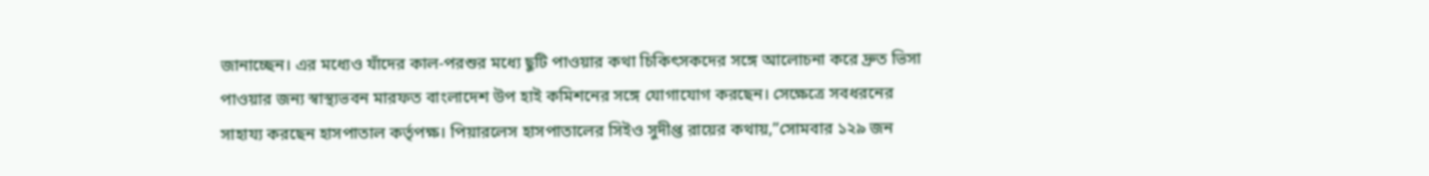জানাচ্ছেন। এর মধ্যেও যাঁদের কাল-পরশুর মধ্যে ছুটি পাওয়ার কথা চিকিৎসকদের সঙ্গে আলোচনা করে দ্রুত ভিসা পাওয়ার জন‌্য স্বাস্থ‌্যভবন মারফত বাংলাদেশ উপ হাই কমিশনের সঙ্গে যোগাযোগ করছেন। সেক্ষেত্রে সবধরনের সাহায‌্য করছেন হাসপাতাল কর্তৃপক্ষ। পিয়ারলেস হাসপাতালের সিইও সুদীপ্ত রায়ের কথায়,”সোমবার ১২৯ জন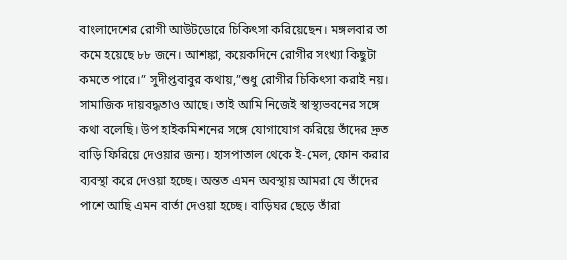বাংলাদেশের রোগী আউটডোরে চিকিৎসা করিয়েছেন। মঙ্গলবার তা কমে হয়েছে ৮৮ জনে। আশঙ্কা, কয়েকদিনে রোগীর সংখ‌্যা কিছুটা কমতে পারে।” সুদীপ্তবাবুর কথায়,”শুধু রোগীর চিকিৎসা করাই নয়। সামাজিক দায়বদ্ধতাও আছে। তাই আমি নিজেই স্বাস্থ‌্যভবনের সঙ্গে কথা বলেছি। উপ হাইকমিশনের সঙ্গে যোগাযোগ করিয়ে তাঁদের দ্রুত বাড়ি ফিরিয়ে দেওয়ার জন‌্য। হাসপাতাল থেকে ই-মেল, ফোন করার ব‌্যবস্থা করে দেওয়া হচ্ছে। অন্তত এমন অবস্থায় আমরা যে তাঁদের পাশে আছি এমন বার্তা দেওয়া হচ্ছে। বাড়িঘর ছেড়ে তাঁরা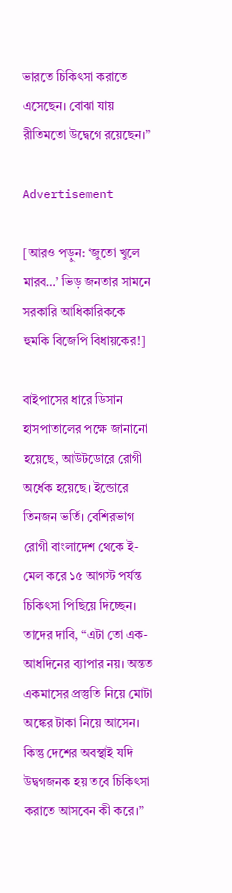ভারতে চিকিৎসা করাতে এসেছেন। বোঝা যায় রীতিমতো উদ্বেগে রয়েছেন।”

Advertisement

[আরও পড়ুন: ‘জুতো খুলে মারব…’ ভিড় জনতার সামনে সরকারি আধিকারিককে হুমকি বিজেপি বিধায়কের!]

বাইপাসের ধারে ডিসান হাসপাতালের পক্ষে জানানো হয়েছে, আউটডোরে রোগী অর্ধেক হয়েছে। ইন্ডোরে তিনজন ভর্তি। বেশিরভাগ রোগী বাংলাদেশ থেকে ই-মেল করে ১৫ আগস্ট পর্যন্ত চিকিৎসা পিছিয়ে দিচ্ছেন। তাদের দাবি, “এটা তো এক-আধদিনের ব‌্যাপার নয়। অন্তত একমাসের প্রস্তুতি নিয়ে মোটা অঙ্কের টাকা নিয়ে আসেন। কিন্তু দেশের অবস্থাই যদি উদ্বগজনক হয় তবে চিকিৎসা করাতে আসবেন কী করে।”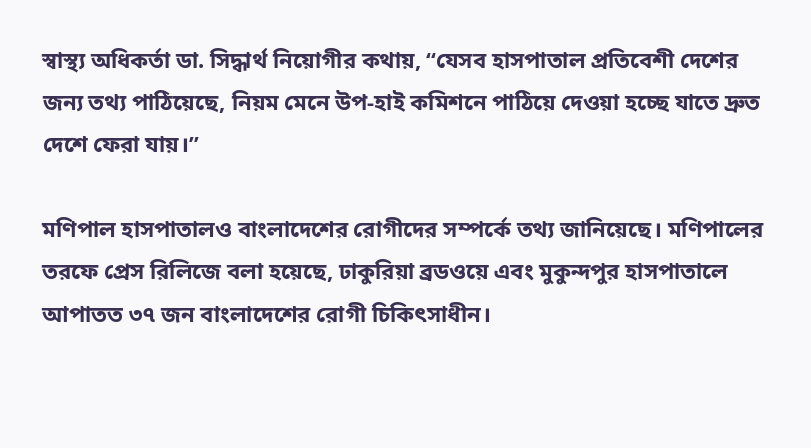স্বাস্থ‌্য অধিকর্তা ডা. সিদ্ধার্থ নিয়োগীর কথায়, “যেসব হাসপাতাল প্রতিবেশী দেশের জন‌্য তথ‌্য পাঠিয়েছে, নিয়ম মেনে উপ-হাই কমিশনে পাঠিয়ে দেওয়া হচ্ছে যাতে দ্রুত দেশে ফেরা যায়।”

মণিপাল হাসপাতালও বাংলাদেশের রোগীদের সম্পর্কে তথ‌্য জানিয়েছে। মণিপালের তরফে প্রেস রিলিজে বলা হয়েছে, ঢাকুরিয়া ব্রডওয়ে এবং মুকুন্দপুর হাসপাতালে আপাতত ৩৭ জন বাংলাদেশের রোগী চিকিৎসাধীন।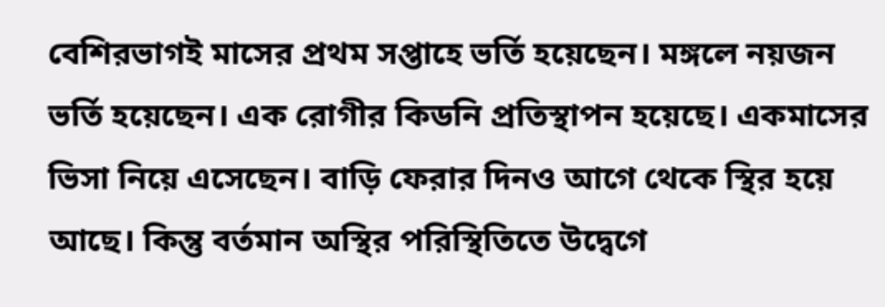বেশিরভাগই মাসের প্রথম সপ্তাহে ভর্তি হয়েছেন। মঙ্গলে নয়জন ভর্তি হয়েছেন। এক রোগীর কিডনি প্রতিস্থাপন হয়েছে। একমাসের ভিসা নিয়ে এসেছেন। বাড়ি ফেরার দিনও আগে থেকে স্থির হয়ে আছে। কিন্তু বর্তমান অস্থির পরিস্থিতিতে উদ্বেগে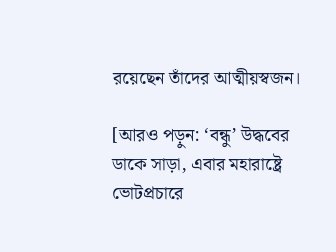রয়েছেন তাঁদের আত্মীয়স্বজন।

[আরও পড়ুন: ‘বন্ধু’ উদ্ধবের ডাকে সাড়া, এবার মহারাষ্ট্রে ভোটপ্রচারে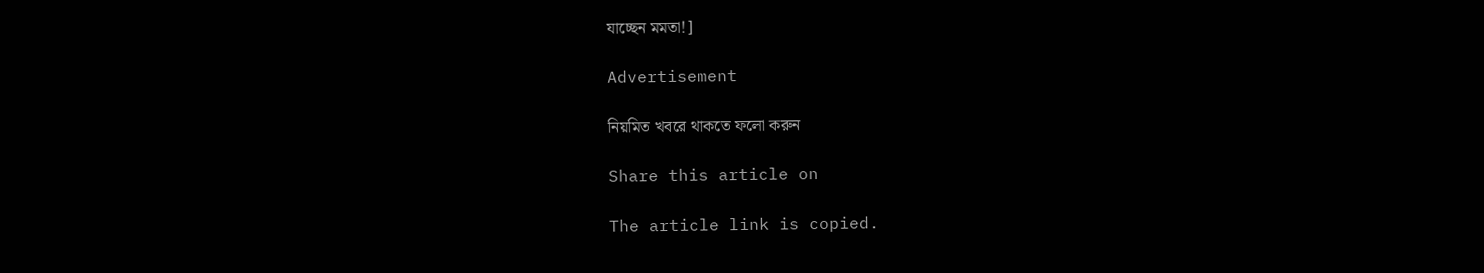যাচ্ছেন মমতা!]

Advertisement

নিয়মিত খবরে থাকতে ফলো করুন

Share this article on

The article link is copied.